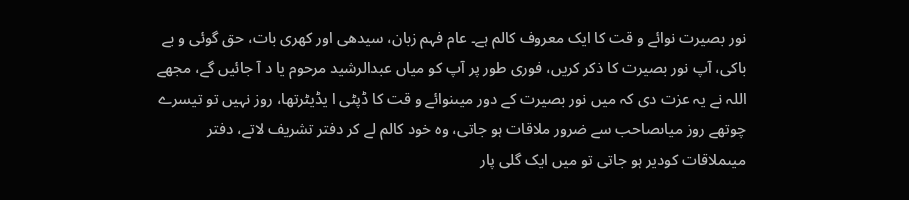نور بصیرت نوائے و قت کا ایک معروف کالم ہے۔ عام فہم زبان، سیدھی اور کھری بات، حق گوئی و بے باکی، آپ نور بصیرت کا ذکر کریں، فوری طور پر آپ کو میاں عبدالرشید مرحوم یا د آ جائیں گے، مجھے اللہ نے یہ عزت دی کہ میں نور بصیرت کے دور میںنوائے و قت کا ڈپٹی ا یڈیٹرتھا، روز نہیں تو تیسرے چوتھے روز میاںصاحب سے ضرور ملاقات ہو جاتی، وہ خود کالم لے کر دفتر تشریف لاتے، دفتر میںملاقات کودیر ہو جاتی تو میں ایک گلی پار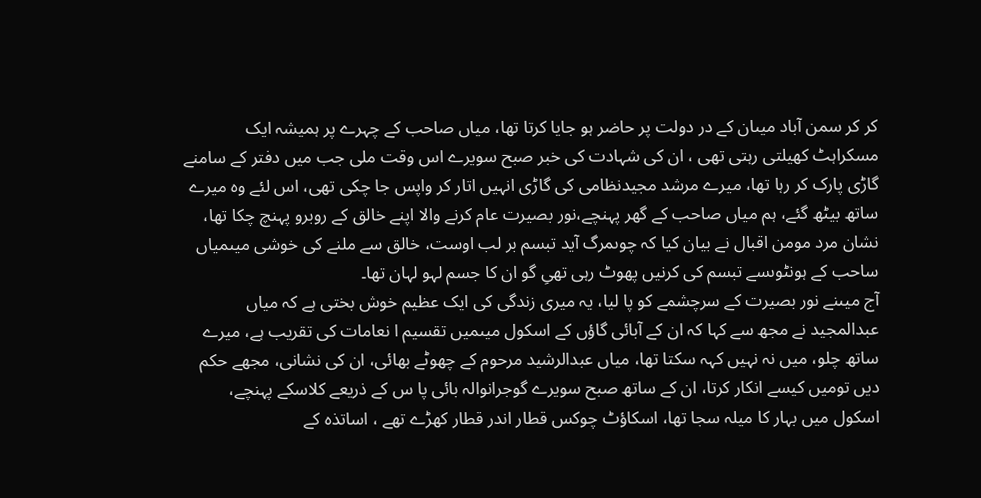کر کر سمن آباد میںان کے در دولت پر حاضر ہو جایا کرتا تھا، میاں صاحب کے چہرے پر ہمیشہ ایک مسکراہٹ کھیلتی رہتی تھی ، ان کی شہادت کی خبر صبح سویرے اس وقت ملی جب میں دفتر کے سامنے گاڑی پارک کر رہا تھا، میرے مرشد مجیدنظامی کی گاڑی انہیں اتار کر واپس جا چکی تھی، اس لئے وہ میرے ساتھ بیٹھ گئے، ہم میاں صاحب کے گھر پہنچے،نور بصیرت عام کرنے والا اپنے خالق کے روبرو پہنچ چکا تھا، نشان مرد مومن اقبال نے بیان کیا کہ چوںمرگ آید تبسم بر لب اوست، خالق سے ملنے کی خوشی میںمیاں ساحب کے ہونٹوںسے تبسم کی کرنیں پھوٹ رہی تھیِ گو ان کا جسم لہو لہان تھا۔
آج میںنے نور بصیرت کے سرچشمے کو پا لیا، یہ میری زندگی کی ایک عظیم خوش بختی ہے کہ میاں عبدالمجید نے مجھ سے کہا کہ ان کے آبائی گاؤں کے اسکول میںمیں تقسیم ا نعامات کی تقریب ہے، میرے ساتھ چلو، میں نہ نہیں کہہ سکتا تھا، میاں عبدالرشید مرحوم کے چھوٹے بھائی، ان کی نشانی، مجھے حکم دیں تومیں کیسے انکار کرتا، ان کے ساتھ صبح سویرے گوجرانوالہ بائی پا س کے ذریعے کلاسکے پہنچے، اسکول میں بہار کا میلہ سجا تھا، اسکاؤٹ چوکس قطار اندر قطار کھڑے تھے ، اساتذہ کے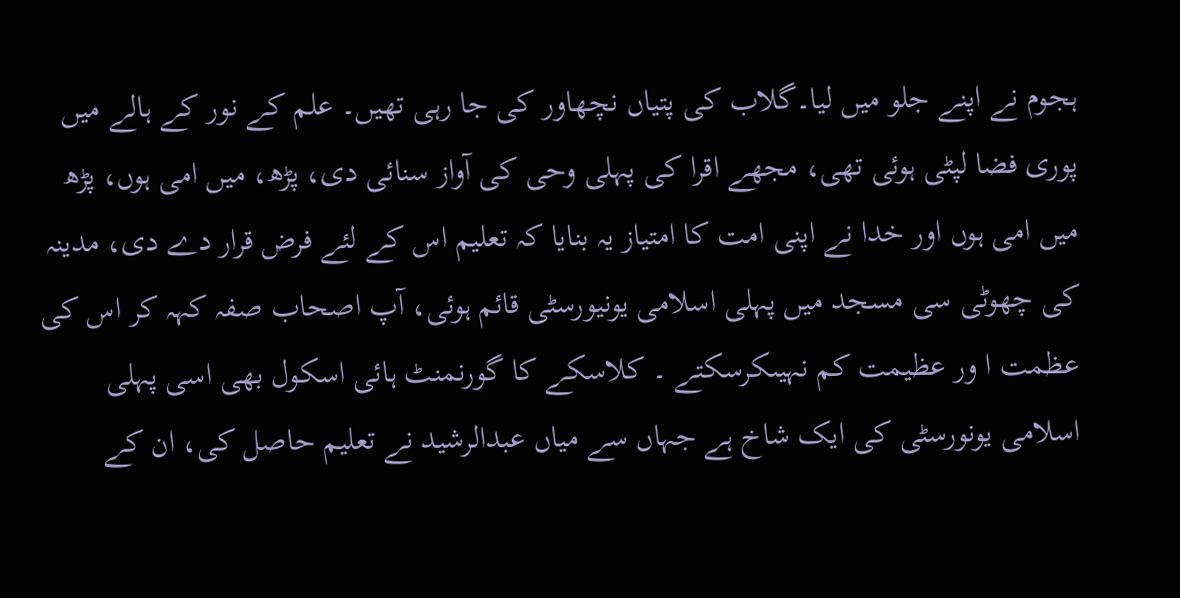ہجوم نے اپنے جلو میں لیا۔گلاب کی پتیاں نچھاور کی جا رہی تھیں۔ علم کے نور کے ہالے میں پوری فضا لپٹی ہوئی تھی، مجھے اقرا کی پہلی وحی کی آواز سنائی دی، پڑھ، میں امی ہوں، پڑھ میں امی ہوں اور خدا نے اپنی امت کا امتیاز یہ بنایا کہ تعلیم اس کے لئے فرض قرار دے دی، مدینہ کی چھوٹی سی مسجد میں پہلی اسلامی یونیورسٹی قائم ہوئی، آپ اصحاب صفہ کہہ کر اس کی عظمت ا ور عظیمت کم نہیںکرسکتے ۔ کلاسکے کا گورنمنٹ ہائی اسکول بھی اسی پہلی اسلامی یونورسٹی کی ایک شاخ ہے جہاں سے میاں عبدالرشید نے تعلیم حاصل کی، ان کے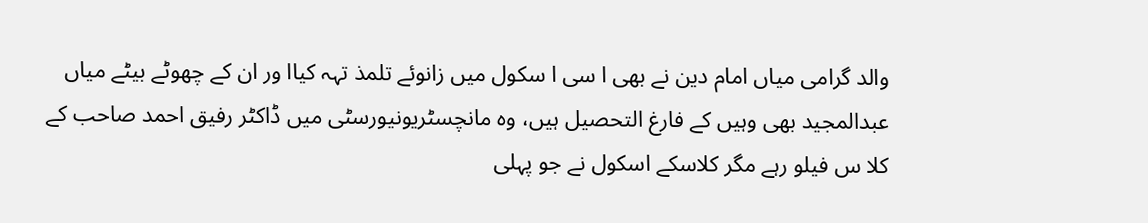والد گرامی میاں امام دین نے بھی ا سی ا سکول میں زانوئے تلمذ تہہ کیاا ور ان کے چھوٹے بیٹے میاں عبدالمجید بھی وہیں کے فارغ التحصیل ہیں، وہ مانچسٹریونیورسٹی میں ڈاکٹر رفیق احمد صاحب کے کلا س فیلو رہے مگر کلاسکے اسکول نے جو پہلی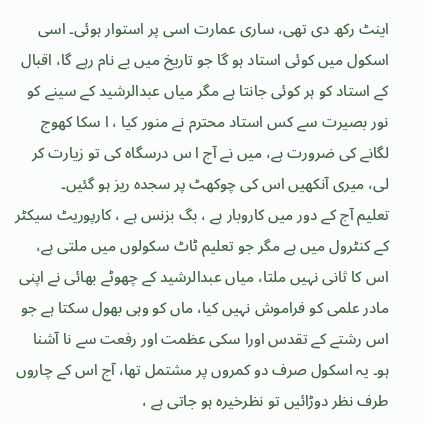اینٹ رکھ دی تھی، ساری عمارت اسی پر استوار ہوئی۔ اسی اسکول میں کوئی استاد ہو گا جو تاریخ میں بے نام رہے گا، اقبال کے استاد کو ہر کوئی جانتا ہے مگر میاں عبدالرشید کے سینے کو نور بصیرت سے کس استاد محترم نے منور کیا ، ا سکا کھوج لگانے کی ضرورت ہے، میں نے آج ا س درسگاہ کی تو زیارت کر لی، میری آنکھیں اس کی چوکھٹ پر سجدہ ریز ہو گئیں۔
تعلیم آج کے دور میں کاروبار ہے ، بگ بزنس ہے ، کارپوریٹ سیکٹر کے کنٹرول میں ہے مگر جو تعلیم ٹاٹ سکولوں میں ملتی ہے، اس کا ثانی نہیں ملتا، میاں عبدالرشید کے چھوٹے بھائی نے اپنی مادر علمی کو فراموش نہیں کیا، ماں کو وہی بھول سکتا ہے جو اس رشتے کے تقدس اورا سکی عظمت اور رفعت سے نا آشنا ہو۔ یہ اسکول صرف دو کمروں پر مشتمل تھا، آج اس کے چاروں طرف نظر دوڑائیں تو نظرخیرہ ہو جاتی ہے ،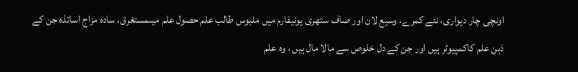اونچی چار دیواری، نئے کمرے، وسیع لان اور صاف ستھری یونیفارم میں ملبوس طالب علم حصول علم میںمستغرق، سادہ مزاج اساتذہ جن کے ذہن علم کاکمپیوٹر ہیں اور جن کے دل خلوص سے مالا مال ہیں ، وہ علم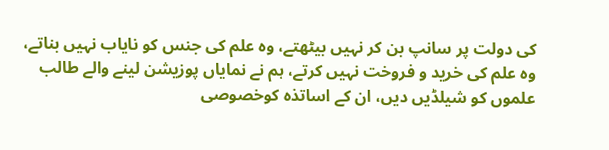کی دولت پر سانپ بن کر نہیں بیٹھتے، وہ علم کی جنس کو نایاب نہیں بناتے، وہ علم کی خرید و فروخت نہیں کرتے، ہم نے نمایاں پوزیشن لینے والے طالب علموں کو شیلڈیں دیں، ان کے اساتذہ کوخصوصی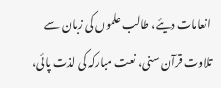انعامات دیئے، طالب علموں کی زبان سے تلاوت قرآن سنی، نعت مبارکہ کی لذت پائی،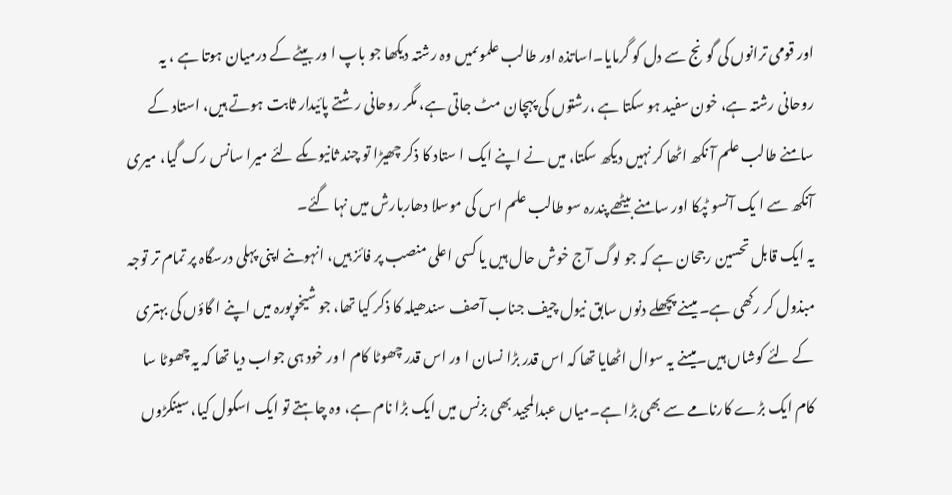اور قومی ترانوں کی گونج سے دل کو گرمایا۔اساتذہ اور طالب علموںمیں وہ رشتہ دیکھا جو باپ ا ور بیٹے کے درمیان ہوتا ہے ، یہ روحانی رشتہ ہے، خون سفید ہو سکتا ہے ،رشتوں کی پہچان مٹ جاتی ہے، مگر روحانی رشتے پائیدار ثابت ہوتے ہیں، استاد کے سامنے طالب علم آ نکھ اٹھا کر نہیں دیکھ سکتا، میں نے اپنے ایک ا ستاد کا ذکر چھیڑا تو چند ثانیوںکے لئے میرا سانس رک گیا، میری آنکھ سے ا یک آنسو ٹپکا اور سامنے بیٹھے پندرہ سو طالب علم اس کی موسلا دھاربارش میں نہا گئے۔
یہ ایک قابل تحسین رجحان ہے کہ جو لوگ آج خوش حال ہیں یا کسی اعلی منصب پر فائز ہیں، انہوںنے اپنی پہلی درسگاہ پر تمام تر توجہ مبذول کر رکھی ہے۔ میںنے پچھلے دنوں سابق نیول چیف جناب آصف سندھیلہ کا ذکر کیا تھا، جو شیخوپورہ میں اپنے ا گاؤں کی بہتری کے لئے کوشاں ہیں۔میںنے یہ سوال اٹھایا تھا کہ اس قدر بڑا نسان ا ور اس قدر چھوٹا کام ا ور خود ہی جواب دیا تھا کہ یہ چھوٹا سا کام ایک بڑے کارنامے سے بھی بڑا ہے۔میاں عبدالمجید بھی بزنس میں ایک بڑا نام ہے، وہ چاہتے تو ایک اسکول کیا، سینکڑوں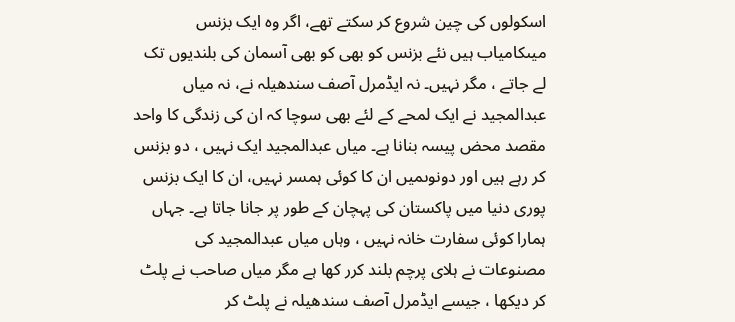اسکولوں کی چین شروع کر سکتے تھے، اگر وہ ایک بزنس میںکامیاب ہیں نئے بزنس کو بھی کو بھی آسمان کی بلندیوں تک لے جاتے ، مگر نہیں۔ نہ ایڈمرل آصف سندھیلہ نے، نہ میاں عبدالمجید نے ایک لمحے کے لئے بھی سوچا کہ ان کی زندگی کا واحد مقصد محض پیسہ بنانا ہے۔ میاں عبدالمجید ایک نہیں ، دو بزنس کر رہے ہیں اور دونوںمیں ان کا کوئی ہمسر نہیں، ان کا ایک بزنس پوری دنیا میں پاکستان کی پہچان کے طور پر جانا جاتا ہے۔ جہاں ہمارا کوئی سفارت خانہ نہیں ، وہاں میاں عبدالمجید کی مصنوعات نے ہلای پرچم بلند کرر کھا ہے مگر میاں صاحب نے پلٹ کر دیکھا ، جیسے ایڈمرل آصف سندھیلہ نے پلٹ کر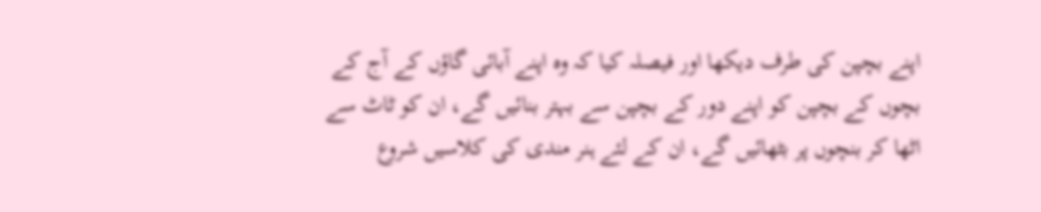اپنے بچپن کی طرف دیکھا اور فیصلہ کیا کہ وہ اپنے آبائی گاؤں کے آج کے بچوں کے بچپن کو اپنے دور کے بچپن سے بہتر بنائیں گے، ان کو ٹاٹ سے اٹھا کر بنچوں پر بٹھائیں گے، ان کے لئے ہنر مندی کی کلاسیں شروع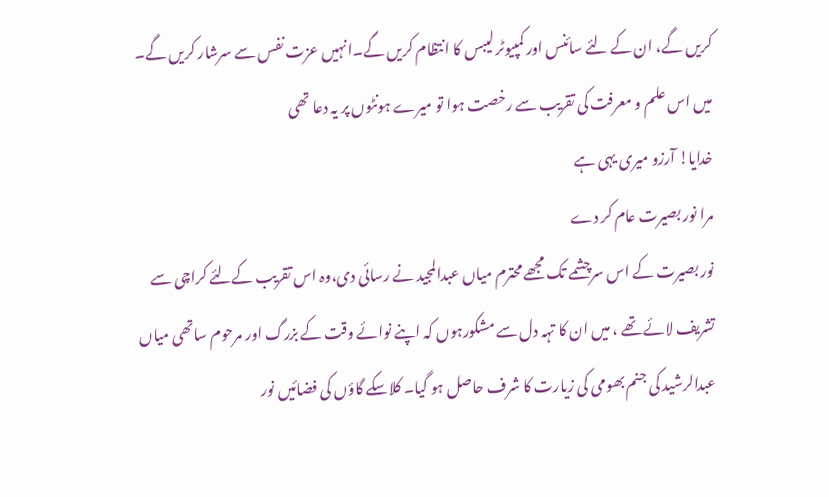کریں گے، ان کے لئے سائنس اور کمپیوٹر لیبس کا انتظام کریں گے۔انہیں عزت نفس سے سرشار کریں گے۔
میں اس علم و معرفت کی تقریب سے رخصت ہوا تو میرے ہونٹوں پر یہ دعا تھی
خدایا! آرزو میری یہی ہے
مرا نور بصیرت عام کر دے
نور بصیرت کے اس سرچشمے تک مجھے محترم میاں عبدالمجید نے رسائی دی،وہ اس تقریب کےلئے کراچی سے تشریف لائے تھے ، میں ان کا تہہ دل سے مشکورہوں کہ اپنے نوائے وقت کے بزرگ اور مرحوم ساتھی میاں عبدالرشید کی جنم بھومی کی زیارت کا شرف حاصل ہو گیا۔ کلاسکے گاؤں کی فضائیں نور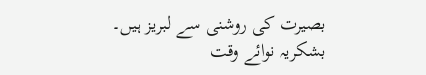بصیرت کی روشنی سے لبریز ہیں۔
بشکریہ نوائے وقت